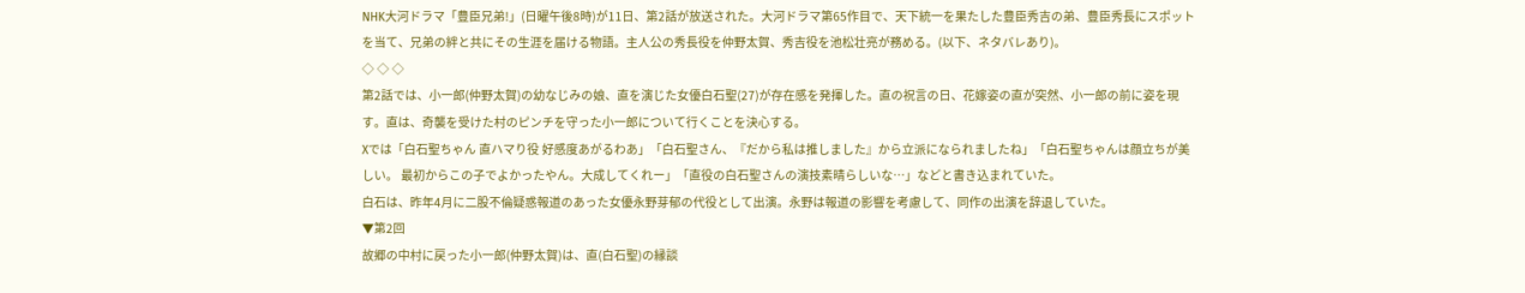NHK大河ドラマ「豊臣兄弟!」(日曜午後8時)が11日、第2話が放送された。大河ドラマ第65作目で、天下統一を果たした豊臣秀吉の弟、豊臣秀長にスポットを当て、兄弟の絆と共にその生涯を届ける物語。主人公の秀長役を仲野太賀、秀吉役を池松壮亮が務める。(以下、ネタバレあり)。
◇ ◇ ◇
第2話では、小一郎(仲野太賀)の幼なじみの娘、直を演じた女優白石聖(27)が存在感を発揮した。直の祝言の日、花嫁姿の直が突然、小一郎の前に姿を現す。直は、奇襲を受けた村のピンチを守った小一郎について行くことを決心する。
Xでは「白石聖ちゃん 直ハマり役 好感度あがるわあ」「白石聖さん、『だから私は推しました』から立派になられましたね」「白石聖ちゃんは顔立ちが美しい。 最初からこの子でよかったやん。大成してくれー」「直役の白石聖さんの演技素晴らしいな…」などと書き込まれていた。
白石は、昨年4月に二股不倫疑惑報道のあった女優永野芽郁の代役として出演。永野は報道の影響を考慮して、同作の出演を辞退していた。
▼第2回
故郷の中村に戻った小一郎(仲野太賀)は、直(白石聖)の縁談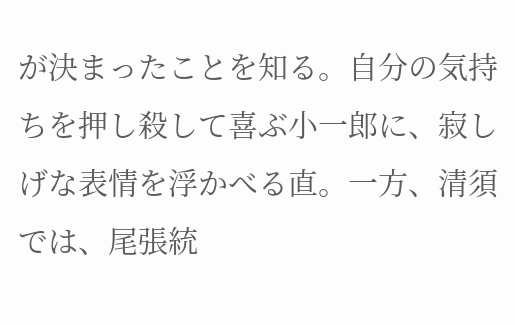が決まったことを知る。自分の気持ちを押し殺して喜ぶ小一郎に、寂しげな表情を浮かべる直。一方、清須では、尾張統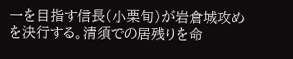一を目指す信長(小栗旬)が岩倉城攻めを決行する。清須での居残りを命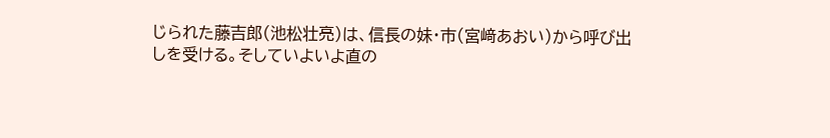じられた藤吉郎(池松壮亮)は、信長の妹・市(宮﨑あおい)から呼び出しを受ける。そしていよいよ直の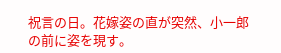祝言の日。花嫁姿の直が突然、小一郎の前に姿を現す。